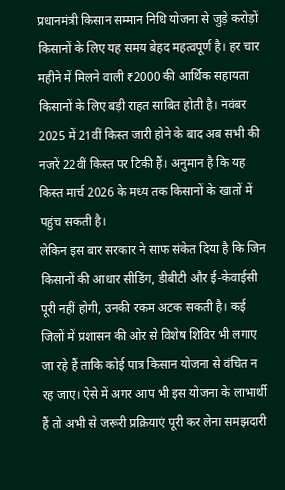प्रधानमंत्री किसान सम्मान निधि योजना से जुड़े करोड़ों किसानों के लिए यह समय बेहद महत्वपूर्ण है। हर चार महीने में मिलने वाली ₹2000 की आर्थिक सहायता किसानों के लिए बड़ी राहत साबित होती है। नवंबर 2025 में 21वीं किस्त जारी होने के बाद अब सभी की नजरें 22वीं किस्त पर टिकी हैं। अनुमान है कि यह किस्त मार्च 2026 के मध्य तक किसानों के खातों में पहुंच सकती है।
लेकिन इस बार सरकार ने साफ संकेत दिया है कि जिन किसानों की आधार सीडिंग, डीबीटी और ई-केवाईसी पूरी नहीं होगी, उनकी रकम अटक सकती है। कई जिलों में प्रशासन की ओर से विशेष शिविर भी लगाए जा रहे हैं ताकि कोई पात्र किसान योजना से वंचित न रह जाए। ऐसे में अगर आप भी इस योजना के लाभार्थी हैं तो अभी से जरूरी प्रक्रियाएं पूरी कर लेना समझदारी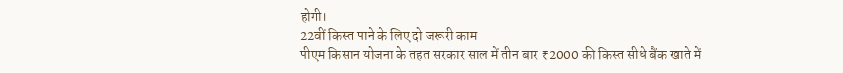होगी।
22वीं किस्त पाने के लिए दो जरूरी काम
पीएम किसान योजना के तहत सरकार साल में तीन बार ₹2000 की किस्त सीधे बैंक खाते में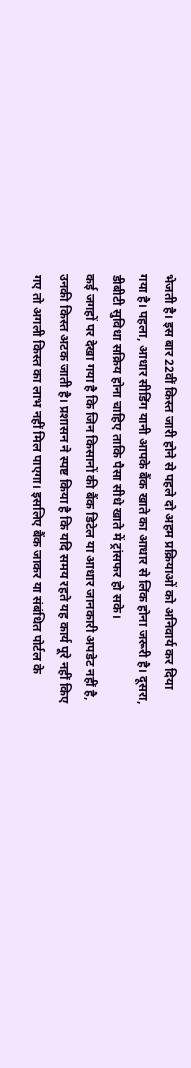भेजती है। इस बार 22वीं किस्त जारी होने से पहले दो अहम प्रक्रियाओं को अनिवार्य कर दिया गया है। पहला, आधार सीडिंग यानी आपके बैंक खाते का आधार से लिंक होना जरूरी है। दूसरा, डीबीटी सुविधा सक्रिय होना चाहिए ताकि पैसा सीधे खाते में ट्रांसफर हो सके।
कई जगहों पर देखा गया है कि जिन किसानों की बैंक डिटेल या आधार जानकारी अपडेट नहीं है, उनकी किस्त अटक जाती है। प्रशासन ने स्पष्ट किया है कि यदि समय रहते यह कार्य पूरे नहीं किए गए तो अगली किस्त का लाभ नहीं मिल पाएगा। इसलिए बैंक जाकर या संबंधित पोर्टल के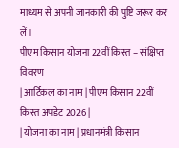माध्यम से अपनी जानकारी की पुष्टि जरूर कर लें।
पीएम किसान योजना 22वीं किस्त – संक्षिप्त विवरण
| आर्टिकल का नाम | पीएम किसान 22वीं किस्त अपडेट 2026 |
| योजना का नाम | प्रधानमंत्री किसान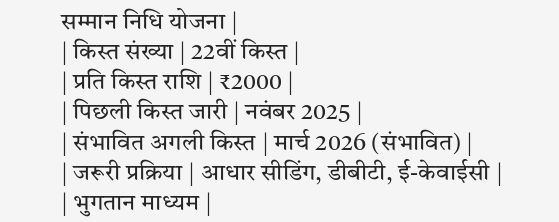सम्मान निधि योजना |
| किस्त संख्या | 22वीं किस्त |
| प्रति किस्त राशि | ₹2000 |
| पिछली किस्त जारी | नवंबर 2025 |
| संभावित अगली किस्त | मार्च 2026 (संभावित) |
| जरूरी प्रक्रिया | आधार सीडिंग, डीबीटी, ई-केवाईसी |
| भुगतान माध्यम |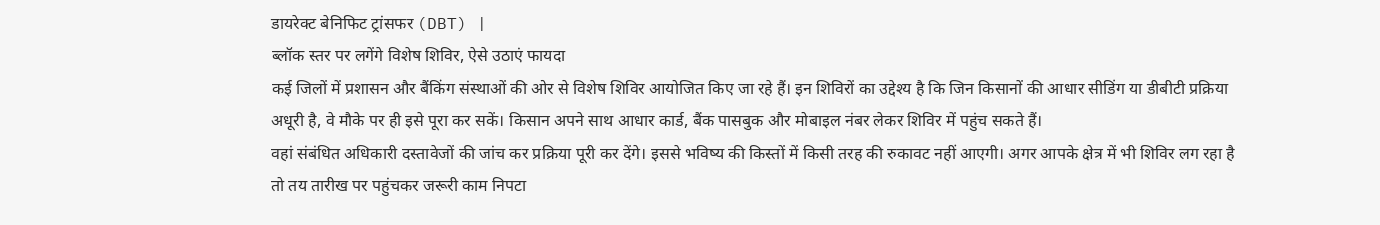डायरेक्ट बेनिफिट ट्रांसफर (DBT) |
ब्लॉक स्तर पर लगेंगे विशेष शिविर, ऐसे उठाएं फायदा
कई जिलों में प्रशासन और बैंकिंग संस्थाओं की ओर से विशेष शिविर आयोजित किए जा रहे हैं। इन शिविरों का उद्देश्य है कि जिन किसानों की आधार सीडिंग या डीबीटी प्रक्रिया अधूरी है, वे मौके पर ही इसे पूरा कर सकें। किसान अपने साथ आधार कार्ड, बैंक पासबुक और मोबाइल नंबर लेकर शिविर में पहुंच सकते हैं।
वहां संबंधित अधिकारी दस्तावेजों की जांच कर प्रक्रिया पूरी कर देंगे। इससे भविष्य की किस्तों में किसी तरह की रुकावट नहीं आएगी। अगर आपके क्षेत्र में भी शिविर लग रहा है तो तय तारीख पर पहुंचकर जरूरी काम निपटा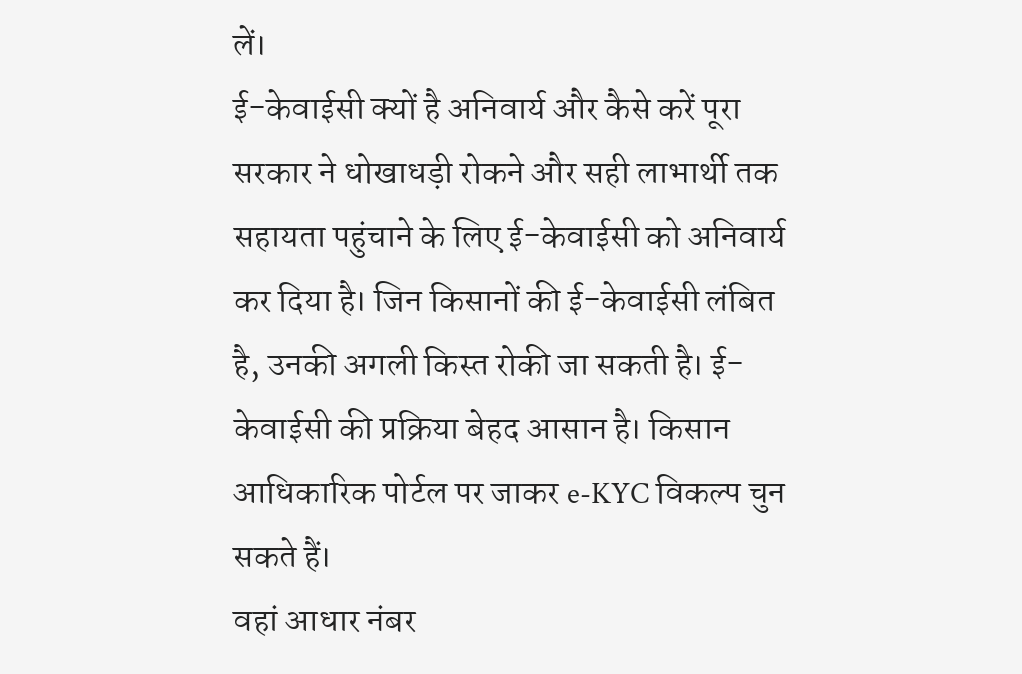लें।
ई-केवाईसी क्यों है अनिवार्य और कैसे करें पूरा
सरकार ने धोखाधड़ी रोकने और सही लाभार्थी तक सहायता पहुंचाने के लिए ई-केवाईसी को अनिवार्य कर दिया है। जिन किसानों की ई-केवाईसी लंबित है, उनकी अगली किस्त रोकी जा सकती है। ई-केवाईसी की प्रक्रिया बेहद आसान है। किसान आधिकारिक पोर्टल पर जाकर e-KYC विकल्प चुन सकते हैं।
वहां आधार नंबर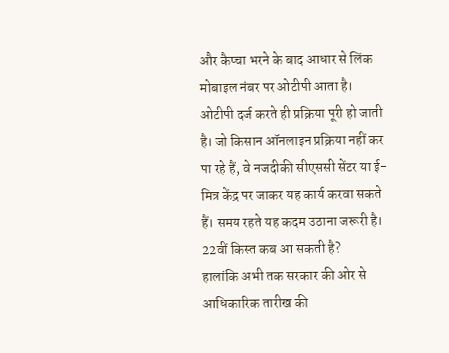और कैप्चा भरने के बाद आधार से लिंक मोबाइल नंबर पर ओटीपी आता है। ओटीपी दर्ज करते ही प्रक्रिया पूरी हो जाती है। जो किसान ऑनलाइन प्रक्रिया नहीं कर पा रहे हैं, वे नजदीकी सीएससी सेंटर या ई-मित्र केंद्र पर जाकर यह कार्य करवा सकते हैं। समय रहते यह कदम उठाना जरूरी है।
22वीं किस्त कब आ सकती है?
हालांकि अभी तक सरकार की ओर से आधिकारिक तारीख की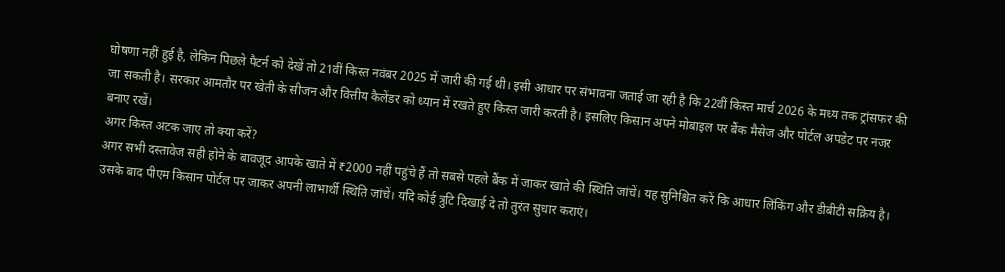घोषणा नहीं हुई है, लेकिन पिछले पैटर्न को देखें तो 21वीं किस्त नवंबर 2025 में जारी की गई थी। इसी आधार पर संभावना जताई जा रही है कि 22वीं किस्त मार्च 2026 के मध्य तक ट्रांसफर की जा सकती है। सरकार आमतौर पर खेती के सीजन और वित्तीय कैलेंडर को ध्यान में रखते हुए किस्त जारी करती है। इसलिए किसान अपने मोबाइल पर बैंक मैसेज और पोर्टल अपडेट पर नजर बनाए रखें।
अगर किस्त अटक जाए तो क्या करें?
अगर सभी दस्तावेज सही होने के बावजूद आपके खाते में ₹2000 नहीं पहुंचे हैं तो सबसे पहले बैंक में जाकर खाते की स्थिति जांचें। यह सुनिश्चित करें कि आधार लिंकिंग और डीबीटी सक्रिय है। उसके बाद पीएम किसान पोर्टल पर जाकर अपनी लाभार्थी स्थिति जांचें। यदि कोई त्रुटि दिखाई दे तो तुरंत सुधार कराएं।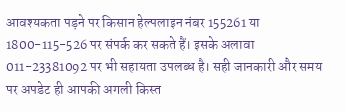आवश्यकता पड़ने पर किसान हेल्पलाइन नंबर 155261 या 1800-115-526 पर संपर्क कर सकते हैं। इसके अलावा 011-23381092 पर भी सहायता उपलब्ध है। सही जानकारी और समय पर अपडेट ही आपकी अगली किस्त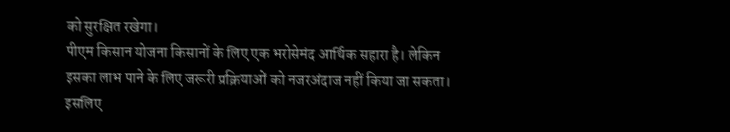को सुरक्षित रखेगा।
पीएम किसान योजना किसानों के लिए एक भरोसेमंद आर्थिक सहारा है। लेकिन इसका लाभ पाने के लिए जरूरी प्रक्रियाओं को नजरअंदाज नहीं किया जा सकता। इसलिए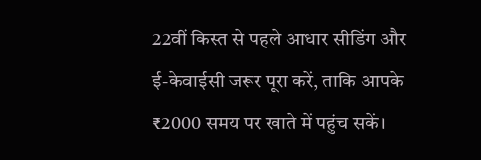22वीं किस्त से पहले आधार सीडिंग और ई-केवाईसी जरूर पूरा करें, ताकि आपके ₹2000 समय पर खाते में पहुंच सकें।